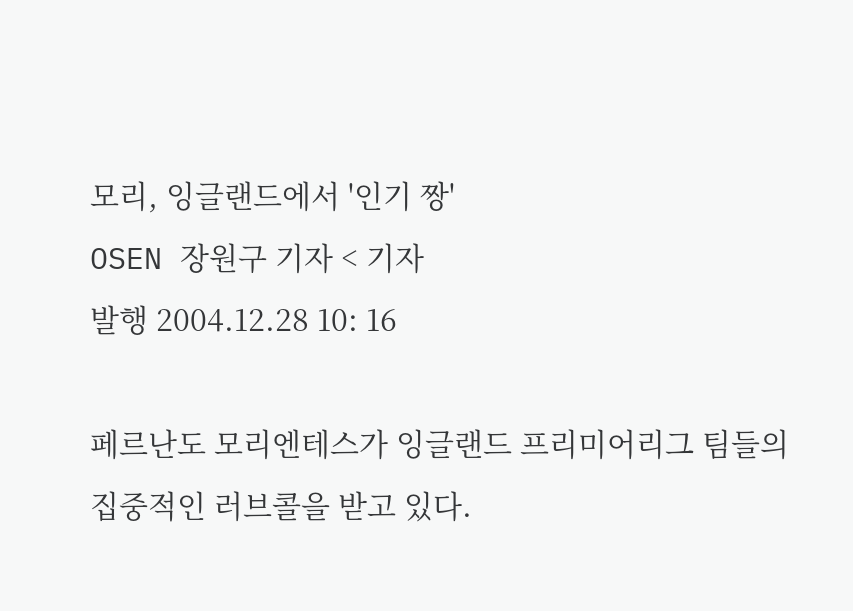모리, 잉글랜드에서 '인기 짱'
OSEN 장원구 기자 < 기자
발행 2004.12.28 10: 16

페르난도 모리엔테스가 잉글랜드 프리미어리그 팀들의 집중적인 러브콜을 받고 있다.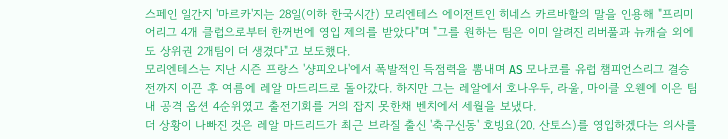스페인 일간지 '마르카'지는 28일(이하 한국시간) 모리엔테스 에이전트인 히네스 카르바할의 말을 인용해 "프리미어리그 4개 클럽으로부터 한꺼번에 영입 제의를 받았다"며 "그를 원하는 팀은 이미 알려진 리버풀과 뉴캐슬 외에도 상위권 2개팀이 더 생겼다"고 보도했다.
모리엔테스는 지난 시즌 프랑스 '샹피오나'에서 폭발적인 득점력을 뽐내며 AS 모나코를 유럽 챔피언스리그 결승전까지 이끈 후 여름에 레알 마드리드로 돌아갔다. 하지만 그는 레알에서 호나우두, 라울, 마이클 오웬에 이은 팀내 공격 옵션 4순위였고 출전기회를 거의 잡지 못한채 벤치에서 세월을 보냈다.
더 상황이 나빠진 것은 레알 마드리드가 최근 브라질 출신 '축구신동' 호빙요(20. 산토스)를 영입하겠다는 의사를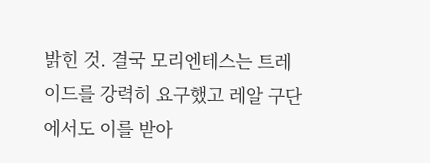밝힌 것. 결국 모리엔테스는 트레이드를 강력히 요구했고 레알 구단에서도 이를 받아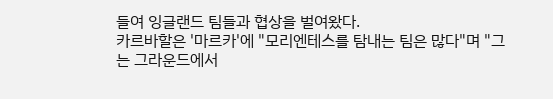들여 잉글랜드 팀들과 협상을 벌여왔다.
카르바할은 '마르카'에 "모리엔테스를 탐내는 팀은 많다"며 "그는 그라운드에서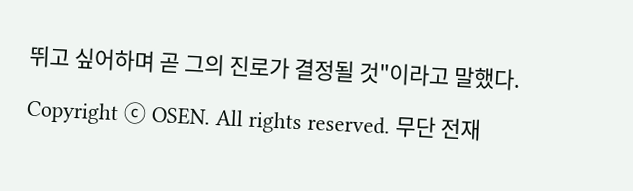뛰고 싶어하며 곧 그의 진로가 결정될 것"이라고 말했다.

Copyright ⓒ OSEN. All rights reserved. 무단 전재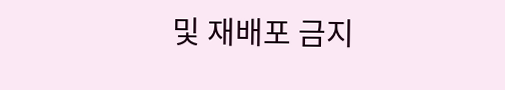및 재배포 금지